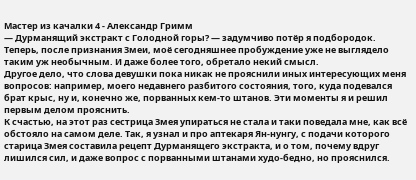Мастер из качалки 4 - Александр Гримм
— Дурманящий экстракт с Голодной горы? — задумчиво потёр я подбородок. Теперь, после признания Змеи, моё сегодняшнее пробуждение уже не выглядело таким уж необычным. И даже более того, обретало некий смысл.
Другое дело, что слова девушки пока никак не прояснили иных интересующих меня вопросов: например, моего недавнего разбитого состояния, того, куда подевался брат крыс, ну и, конечно же, порванных кем-то штанов. Эти моменты я и решил первым делом прояснить.
К счастью, на этот раз сестрица Змея упираться не стала и таки поведала мне, как всё обстояло на самом деле. Так, я узнал и про аптекаря Ян-нунгу, с подачи которого старица Змея составила рецепт Дурманящего экстракта, и о том, почему вдруг лишился сил, и даже вопрос с порванными штанами худо-бедно, но прояснился.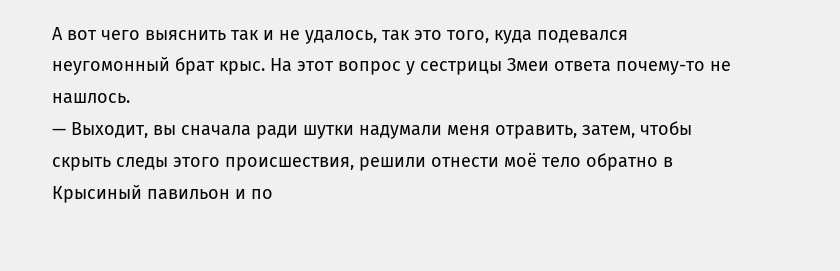А вот чего выяснить так и не удалось, так это того, куда подевался неугомонный брат крыс. На этот вопрос у сестрицы Змеи ответа почему-то не нашлось.
— Выходит, вы сначала ради шутки надумали меня отравить, затем, чтобы скрыть следы этого происшествия, решили отнести моё тело обратно в Крысиный павильон и по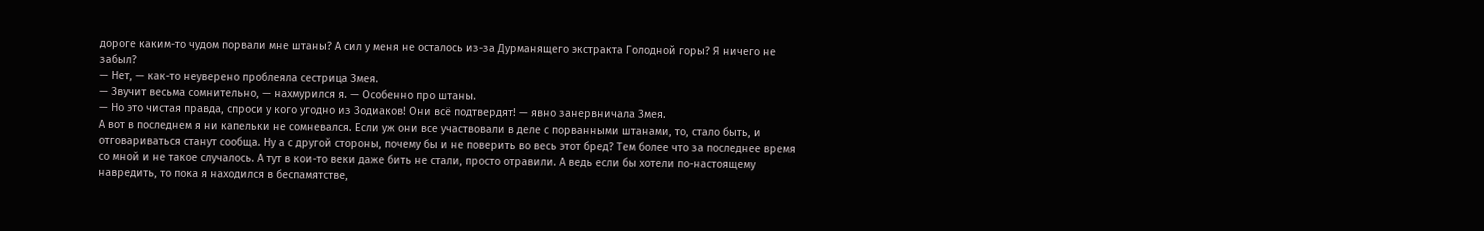дороге каким-то чудом порвали мне штаны? А сил у меня не осталось из-за Дурманящего экстракта Голодной горы? Я ничего не забыл?
— Нет, — как-то неуверено проблеяла сестрица Змея.
— Звучит весьма сомнительно, — нахмурился я. — Особенно про штаны.
— Но это чистая правда, спроси у кого угодно из Зодиаков! Они всё подтвердят! — явно занервничала Змея.
А вот в последнем я ни капельки не сомневался. Если уж они все участвовали в деле с порванными штанами, то, стало быть, и отговариваться станут сообща. Ну а с другой стороны, почему бы и не поверить во весь этот бред? Тем более что за последнее время со мной и не такое случалось. А тут в кои-то веки даже бить не стали, просто отравили. А ведь если бы хотели по-настоящему навредить, то пока я находился в беспамятстве,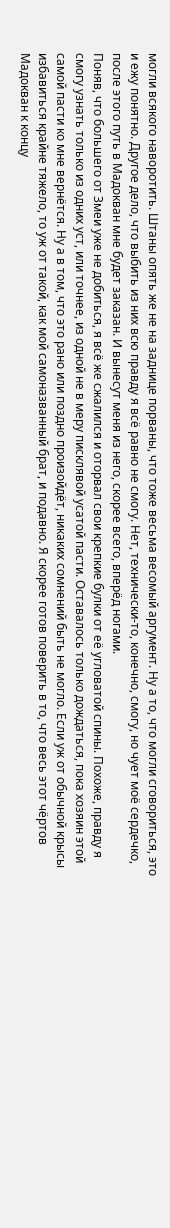могли всякого наворотить. Штаны опять же не на заднице порваны, что тоже весьма весомый аргумент. Ну а то, что могли сговориться, это и ежу понятно. Другое дело, что выбить из них всю правду я всё равно не смогу. Нет, технически-то, конечно, смогу, но чует моё сердечко, после этого путь в Мадокван мне будет заказан. И вынесут меня из него, скорее всего, вперёд ногами.
Поняв, что большего от Змеи уже не добиться, я всё же сжалился и оторвал свои крепкие булки от её угловатой спины. Похоже, правду я смогу узнать только из одних уст, или точнее, из одной не в меру писклявой усатой пасти. Оставалось только дождаться, пока хозяин этой самой пасти ко мне вернётся. Ну а в том, что это рано или поздно произойдёт, никаких сомнений быть не могло. Если уж от обычной крысы избавиться крайне тяжело, то уж от такой, как мой самоназванный брат, и подавно. Я скорее готов поверить в то, что весь этот чёртов Мадокван к концу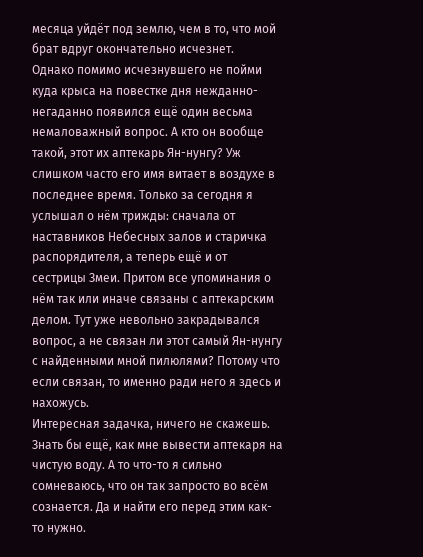месяца уйдёт под землю, чем в то, что мой брат вдруг окончательно исчезнет.
Однако помимо исчезнувшего не пойми куда крыса на повестке дня нежданно-негаданно появился ещё один весьма немаловажный вопрос. А кто он вообще такой, этот их аптекарь Ян-нунгу? Уж слишком часто его имя витает в воздухе в последнее время. Только за сегодня я услышал о нём трижды: сначала от наставников Небесных залов и старичка распорядителя, а теперь ещё и от сестрицы Змеи. Притом все упоминания о нём так или иначе связаны с аптекарским делом. Тут уже невольно закрадывался вопрос, а не связан ли этот самый Ян-нунгу с найденными мной пилюлями? Потому что если связан, то именно ради него я здесь и нахожусь.
Интересная задачка, ничего не скажешь. Знать бы ещё, как мне вывести аптекаря на чистую воду. А то что-то я сильно сомневаюсь, что он так запросто во всём сознается. Да и найти его перед этим как-то нужно.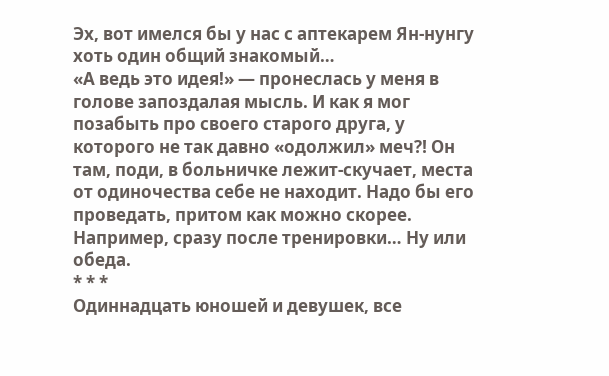Эх, вот имелся бы у нас с аптекарем Ян-нунгу хоть один общий знакомый…
«А ведь это идея!» — пронеслась у меня в голове запоздалая мысль. И как я мог позабыть про своего старого друга, у которого не так давно «одолжил» меч⁈ Он там, поди, в больничке лежит-скучает, места от одиночества себе не находит. Надо бы его проведать, притом как можно скорее. Например, сразу после тренировки… Ну или обеда.
* * *
Одиннадцать юношей и девушек, все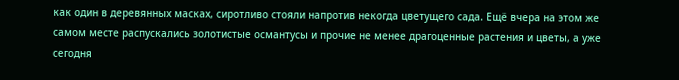как один в деревянных масках, сиротливо стояли напротив некогда цветущего сада. Ещё вчера на этом же самом месте распускались золотистые османтусы и прочие не менее драгоценные растения и цветы, а уже сегодня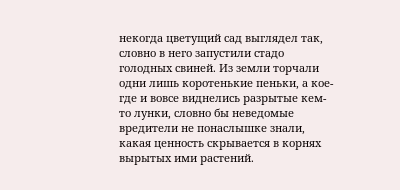некогда цветущий сад выглядел так, словно в него запустили стадо голодных свиней. Из земли торчали одни лишь коротенькие пеньки, а кое-где и вовсе виднелись разрытые кем-то лунки, словно бы неведомые вредители не понаслышке знали, какая ценность скрывается в корнях вырытых ими растений.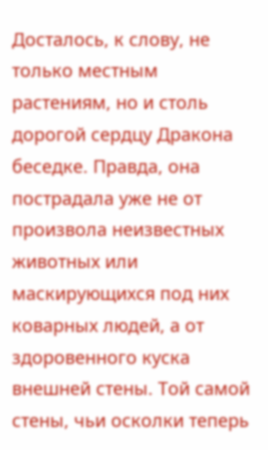Досталось, к слову, не только местным растениям, но и столь дорогой сердцу Дракона беседке. Правда, она пострадала уже не от произвола неизвестных животных или маскирующихся под них коварных людей, а от здоровенного куска внешней стены. Той самой стены, чьи осколки теперь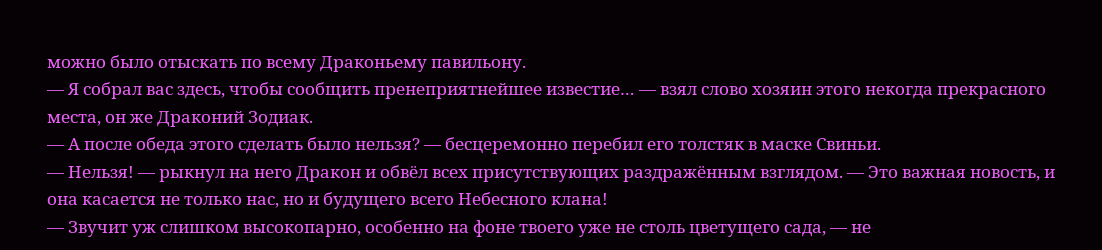можно было отыскать по всему Драконьему павильону.
— Я собрал вас здесь, чтобы сообщить пренеприятнейшее известие… — взял слово хозяин этого некогда прекрасного места, он же Драконий Зодиак.
— А после обеда этого сделать было нельзя? — бесцеремонно перебил его толстяк в маске Свиньи.
— Нельзя! — рыкнул на него Дракон и обвёл всех присутствующих раздражённым взглядом. — Это важная новость, и она касается не только нас, но и будущего всего Небесного клана!
— Звучит уж слишком высокопарно, особенно на фоне твоего уже не столь цветущего сада, — не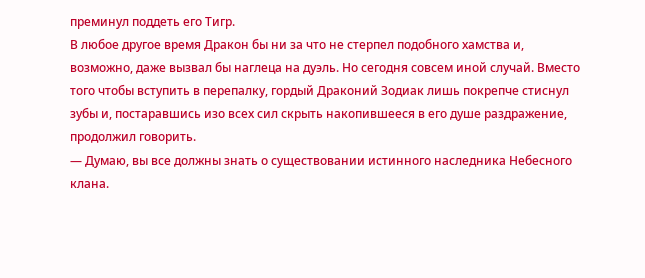преминул поддеть его Тигр.
В любое другое время Дракон бы ни за что не стерпел подобного хамства и, возможно, даже вызвал бы наглеца на дуэль. Но сегодня совсем иной случай. Вместо того чтобы вступить в перепалку, гордый Драконий Зодиак лишь покрепче стиснул зубы и, постаравшись изо всех сил скрыть накопившееся в его душе раздражение, продолжил говорить.
— Думаю, вы все должны знать о существовании истинного наследника Небесного клана.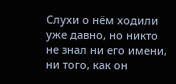Слухи о нём ходили уже давно, но никто не знал ни его имени, ни того, как он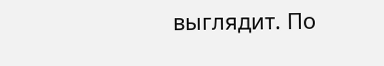выглядит. По